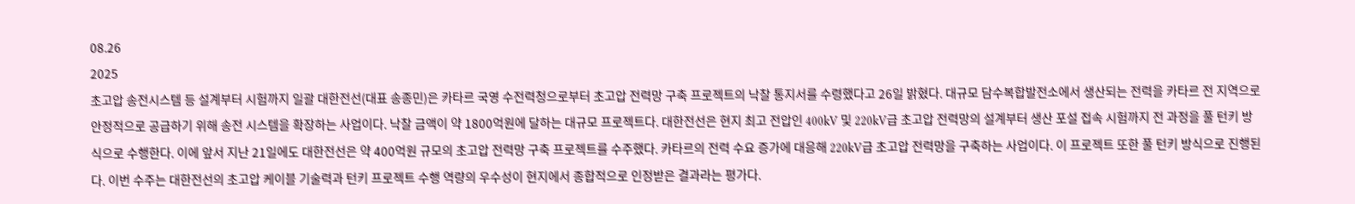08.26
2025
초고압 송전시스템 등 설계부터 시험까지 일괄 대한전선(대표 송종민)은 카타르 국영 수전력청으로부터 초고압 전력망 구축 프로젝트의 낙찰 통지서를 수령했다고 26일 밝혔다. 대규모 담수복합발전소에서 생산되는 전력을 카타르 전 지역으로 안정적으로 공급하기 위해 송전 시스템을 확장하는 사업이다. 낙찰 금액이 약 1800억원에 달하는 대규모 프로젝트다. 대한전선은 현지 최고 전압인 400kV 및 220kV급 초고압 전력망의 설계부터 생산 포설 접속 시험까지 전 과정을 풀 턴키 방식으로 수행한다. 이에 앞서 지난 21일에도 대한전선은 약 400억원 규모의 초고압 전력망 구축 프로젝트를 수주했다. 카타르의 전력 수요 증가에 대응해 220kV급 초고압 전력망을 구축하는 사업이다. 이 프로젝트 또한 풀 턴키 방식으로 진행된다. 이번 수주는 대한전선의 초고압 케이블 기술력과 턴키 프로젝트 수행 역량의 우수성이 현지에서 종합적으로 인정받은 결과라는 평가다.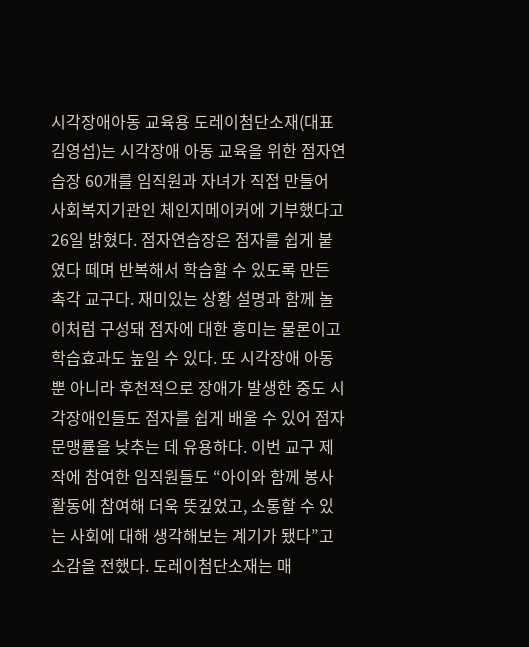시각장애아동 교육용 도레이첨단소재(대표 김영섭)는 시각장애 아동 교육을 위한 점자연습장 60개를 임직원과 자녀가 직접 만들어 사회복지기관인 체인지메이커에 기부했다고 26일 밝혔다. 점자연습장은 점자를 쉽게 붙였다 떼며 반복해서 학습할 수 있도록 만든 촉각 교구다. 재미있는 상황 설명과 함께 놀이처럼 구성돼 점자에 대한 흥미는 물론이고 학습효과도 높일 수 있다. 또 시각장애 아동뿐 아니라 후천적으로 장애가 발생한 중도 시각장애인들도 점자를 쉽게 배울 수 있어 점자 문맹률을 낮추는 데 유용하다. 이번 교구 제작에 참여한 임직원들도 “아이와 함께 봉사활동에 참여해 더욱 뜻깊었고, 소통할 수 있는 사회에 대해 생각해보는 계기가 됐다”고 소감을 전했다. 도레이첨단소재는 매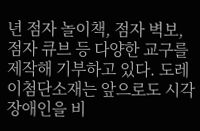년 점자 놀이책, 점자 벽보, 점자 큐브 등 다양한 교구를 제작해 기부하고 있다. 도레이첨단소재는 앞으로도 시각장애인을 비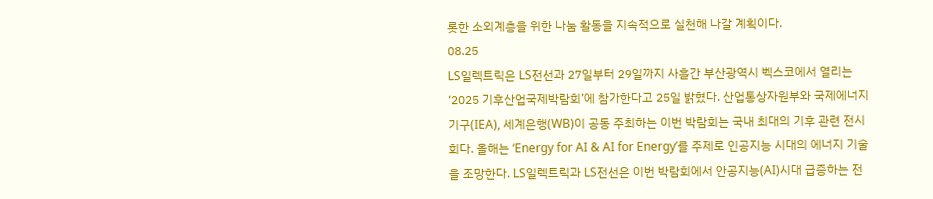롯한 소외계층을 위한 나눔 활동을 지속적으로 실천해 나갈 계획이다.
08.25
LS일렉트릭은 LS전선과 27일부터 29일까지 사흘간 부산광역시 벡스코에서 열리는 ‘2025 기후산업국제박람회’에 참가한다고 25일 밝혔다. 산업통상자원부와 국제에너지기구(IEA), 세계은행(WB)이 공동 주최하는 이번 박람회는 국내 최대의 기후 관련 전시회다. 올해는 ‘Energy for AI & AI for Energy’를 주제로 인공지능 시대의 에너지 기술을 조망한다. LS일렉트릭과 LS전선은 이번 박람회에서 안공지능(AI)시대 급증하는 전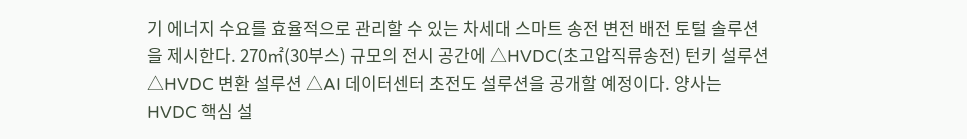기 에너지 수요를 효율적으로 관리할 수 있는 차세대 스마트 송전 변전 배전 토털 솔루션을 제시한다. 270㎡(30부스) 규모의 전시 공간에 △HVDC(초고압직류송전) 턴키 설루션 △HVDC 변환 설루션 △AI 데이터센터 초전도 설루션을 공개할 예정이다. 양사는 HVDC 핵심 설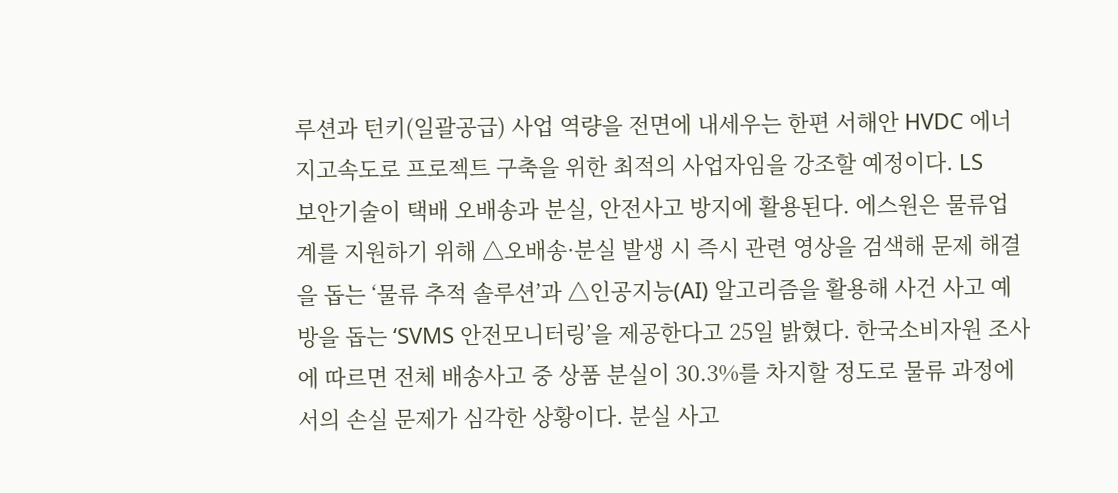루션과 턴키(일괄공급) 사업 역량을 전면에 내세우는 한편 서해안 HVDC 에너지고속도로 프로젝트 구축을 위한 최적의 사업자임을 강조할 예정이다. LS
보안기술이 택배 오배송과 분실, 안전사고 방지에 활용된다. 에스원은 물류업계를 지원하기 위해 △오배송·분실 발생 시 즉시 관련 영상을 검색해 문제 해결을 돕는 ‘물류 추적 솔루션’과 △인공지능(AI) 알고리즘을 활용해 사건 사고 예방을 돕는 ‘SVMS 안전모니터링’을 제공한다고 25일 밝혔다. 한국소비자원 조사에 따르면 전체 배송사고 중 상품 분실이 30.3%를 차지할 정도로 물류 과정에서의 손실 문제가 심각한 상황이다. 분실 사고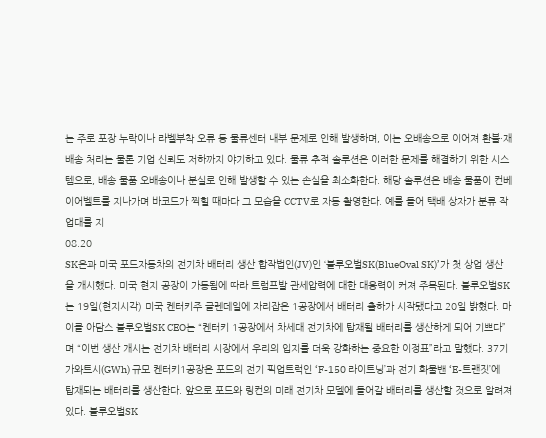는 주로 포장 누락이나 라벨부착 오류 등 물류센터 내부 문제로 인해 발생하며, 이는 오배송으로 이어져 환불·재배송 처리는 물론 기업 신뢰도 저하까지 야기하고 있다. 물류 추적 솔루션은 이러한 문제를 해결하기 위한 시스템으로, 배송 물품 오배송이나 분실로 인해 발생할 수 있는 손실을 최소화한다. 해당 솔루션은 배송 물품이 컨베이어벨트를 지나가며 바코드가 찍힐 때마다 그 모습을 CCTV로 자동 촬영한다. 예를 들어 택배 상자가 분류 작업대를 지
08.20
SK온과 미국 포드자동차의 전기차 배터리 생산 합작법인(JV)인 ‘블루오벌SK(BlueOval SK)’가 첫 상업 생산을 개시했다. 미국 현지 공장이 가동됨에 따라 트럼프발 관세압력에 대한 대응력이 커져 주목된다. 블루오벌SK는 19일(현지시각) 미국 켄터키주 글렌데일에 자리잡은 1공장에서 배터리 출하가 시작됐다고 20일 밝혔다. 마이클 아담스 블루오벌SK CEO는 “켄터키 1공장에서 차세대 전기차에 탑재될 배터리를 생산하게 되어 기쁘다”며 “이번 생산 개시는 전기차 배터리 시장에서 우리의 입지를 더욱 강화하는 중요한 이정표”라고 말했다. 37기가와트시(GWh) 규모 켄터키1공장은 포드의 전기 픽업트럭인 ‘F-150 라이트닝’과 전기 화물밴 ‘E-트랜짓’에 탑재되는 배터리를 생산한다. 앞으로 포드와 링컨의 미래 전기차 모델에 들어갈 배터리를 생산할 것으로 알려져 있다. 블루오벌SK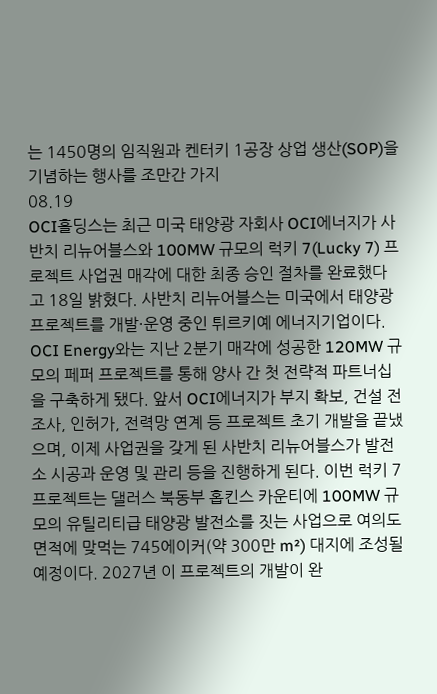는 1450명의 임직원과 켄터키 1공장 상업 생산(SOP)을 기념하는 행사를 조만간 가지
08.19
OCI홀딩스는 최근 미국 태양광 자회사 OCI에너지가 사반치 리뉴어블스와 100MW 규모의 럭키 7(Lucky 7) 프로젝트 사업권 매각에 대한 최종 승인 절차를 완료했다고 18일 밝혔다. 사반치 리뉴어블스는 미국에서 태양광 프로젝트를 개발·운영 중인 튀르키예 에너지기업이다. OCI Energy와는 지난 2분기 매각에 성공한 120MW 규모의 페퍼 프로젝트를 통해 양사 간 첫 전략적 파트너십을 구축하게 됐다. 앞서 OCI에너지가 부지 확보, 건설 전 조사, 인허가, 전력망 연계 등 프로젝트 초기 개발을 끝냈으며, 이제 사업권을 갖게 된 사반치 리뉴어블스가 발전소 시공과 운영 및 관리 등을 진행하게 된다. 이번 럭키 7 프로젝트는 댈러스 북동부 홉킨스 카운티에 100MW 규모의 유틸리티급 태양광 발전소를 짓는 사업으로 여의도 면적에 맞먹는 745에이커(약 300만 m²) 대지에 조성될 예정이다. 2027년 이 프로젝트의 개발이 완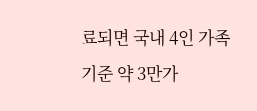료되면 국내 4인 가족 기준 약 3만가